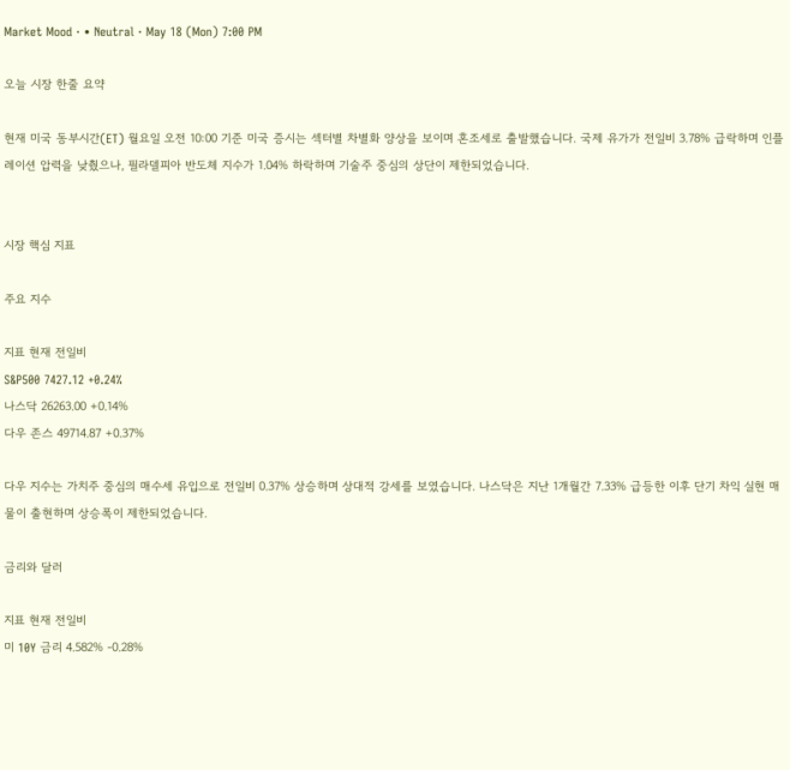Market Mood · • Neutral · May 18 (Mon) 7:00 PM

오늘 시장 한줄 요약

현재 미국 동부시간(ET) 월요일 오전 10:00 기준 미국 증시는 섹터별 차별화 양상을 보이며 혼조세로 출발했습니다. 국제 유가가 전일비 3.78% 급락하며 인플레이션 압력을 낮췄으나, 필라델피아 반도체 지수가 1.04% 하락하며 기술주 중심의 상단이 제한되었습니다.


시장 핵심 지표

주요 지수

지표 현재 전일비
S&P500 7427.12 +0.24%
나스닥 26263.00 +0.14%
다우 존스 49714.87 +0.37%

다우 지수는 가치주 중심의 매수세 유입으로 전일비 0.37% 상승하며 상대적 강세를 보였습니다. 나스닥은 지난 1개월간 7.33% 급등한 이후 단기 차익 실현 매물이 출현하며 상승폭이 제한되었습니다.

금리와 달러

지표 현재 전일비
미 10Y 금리 4.582% -0.28%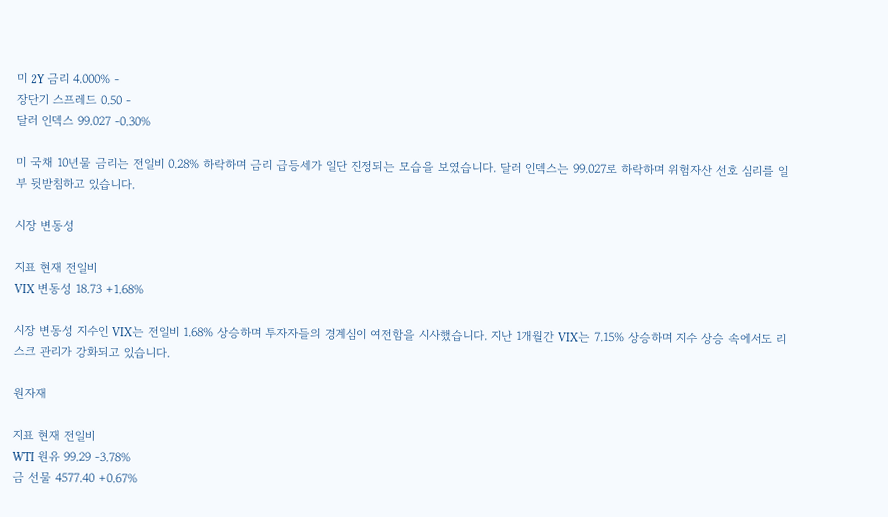미 2Y 금리 4.000% -
장단기 스프레드 0.50 -
달러 인덱스 99.027 -0.30%

미 국채 10년물 금리는 전일비 0.28% 하락하며 금리 급등세가 일단 진정되는 모습을 보였습니다. 달러 인덱스는 99.027로 하락하며 위험자산 선호 심리를 일부 뒷받침하고 있습니다.

시장 변동성

지표 현재 전일비
VIX 변동성 18.73 +1.68%

시장 변동성 지수인 VIX는 전일비 1.68% 상승하며 투자자들의 경계심이 여전함을 시사했습니다. 지난 1개월간 VIX는 7.15% 상승하며 지수 상승 속에서도 리스크 관리가 강화되고 있습니다.

원자재

지표 현재 전일비
WTI 원유 99.29 -3.78%
금 선물 4577.40 +0.67%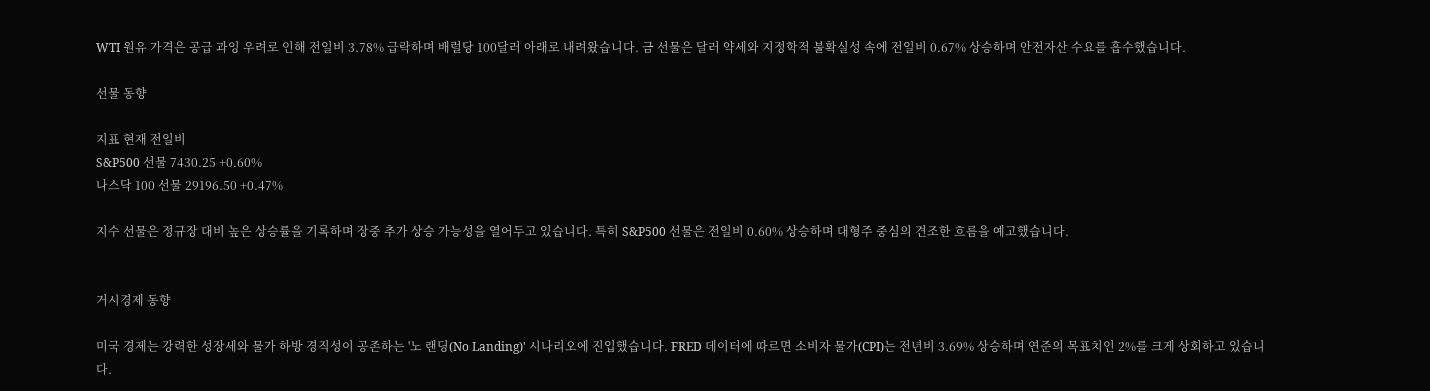WTI 원유 가격은 공급 과잉 우려로 인해 전일비 3.78% 급락하며 배럴당 100달러 아래로 내려왔습니다. 금 선물은 달러 약세와 지정학적 불확실성 속에 전일비 0.67% 상승하며 안전자산 수요를 흡수했습니다.

선물 동향

지표 현재 전일비
S&P500 선물 7430.25 +0.60%
나스닥 100 선물 29196.50 +0.47%

지수 선물은 정규장 대비 높은 상승률을 기록하며 장중 추가 상승 가능성을 열어두고 있습니다. 특히 S&P500 선물은 전일비 0.60% 상승하며 대형주 중심의 견조한 흐름을 예고했습니다.


거시경제 동향

미국 경제는 강력한 성장세와 물가 하방 경직성이 공존하는 '노 랜딩(No Landing)' 시나리오에 진입했습니다. FRED 데이터에 따르면 소비자 물가(CPI)는 전년비 3.69% 상승하며 연준의 목표치인 2%를 크게 상회하고 있습니다.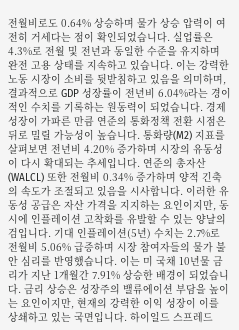전월비로도 0.64% 상승하며 물가 상승 압력이 여전히 거세다는 점이 확인되었습니다. 실업률은 4.3%로 전월 및 전년과 동일한 수준을 유지하며 완전 고용 상태를 지속하고 있습니다. 이는 강력한 노동 시장이 소비를 뒷받침하고 있음을 의미하며, 결과적으로 GDP 성장률이 전년비 6.04%라는 경이적인 수치를 기록하는 원동력이 되었습니다. 경제 성장이 가파른 만큼 연준의 통화정책 전환 시점은 뒤로 밀릴 가능성이 높습니다. 통화량(M2) 지표를 살펴보면 전년비 4.20% 증가하며 시장의 유동성이 다시 확대되는 추세입니다. 연준의 총자산(WALCL) 또한 전월비 0.34% 증가하며 양적 긴축의 속도가 조절되고 있음을 시사합니다. 이러한 유동성 공급은 자산 가격을 지지하는 요인이지만, 동시에 인플레이션 고착화를 유발할 수 있는 양날의 검입니다. 기대 인플레이션(5년) 수치는 2.7%로 전월비 5.06% 급증하며 시장 참여자들의 물가 불안 심리를 반영했습니다. 이는 미 국채 10년물 금리가 지난 1개월간 7.91% 상승한 배경이 되었습니다. 금리 상승은 성장주의 밸류에이션 부담을 높이는 요인이지만, 현재의 강력한 이익 성장이 이를 상쇄하고 있는 국면입니다. 하이일드 스프레드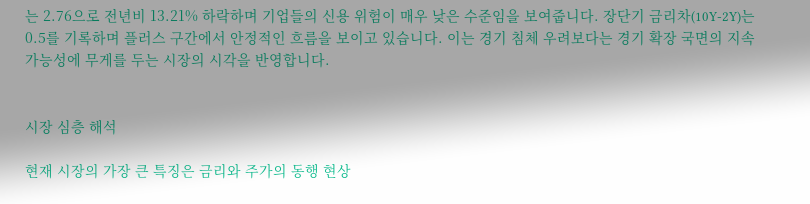는 2.76으로 전년비 13.21% 하락하며 기업들의 신용 위험이 매우 낮은 수준임을 보여줍니다. 장단기 금리차(10Y-2Y)는 0.5를 기록하며 플러스 구간에서 안정적인 흐름을 보이고 있습니다. 이는 경기 침체 우려보다는 경기 확장 국면의 지속 가능성에 무게를 두는 시장의 시각을 반영합니다.


시장 심층 해석

현재 시장의 가장 큰 특징은 금리와 주가의 동행 현상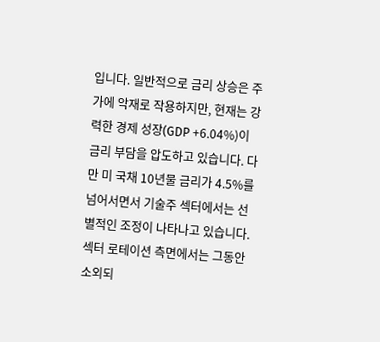입니다. 일반적으로 금리 상승은 주가에 악재로 작용하지만, 현재는 강력한 경제 성장(GDP +6.04%)이 금리 부담을 압도하고 있습니다. 다만 미 국채 10년물 금리가 4.5%를 넘어서면서 기술주 섹터에서는 선별적인 조정이 나타나고 있습니다. 섹터 로테이션 측면에서는 그동안 소외되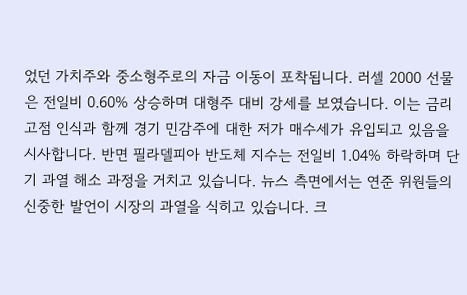었던 가치주와 중소형주로의 자금 이동이 포착됩니다. 러셀 2000 선물은 전일비 0.60% 상승하며 대형주 대비 강세를 보였습니다. 이는 금리 고점 인식과 함께 경기 민감주에 대한 저가 매수세가 유입되고 있음을 시사합니다. 반면 필라델피아 반도체 지수는 전일비 1.04% 하락하며 단기 과열 해소 과정을 거치고 있습니다. 뉴스 측면에서는 연준 위원들의 신중한 발언이 시장의 과열을 식히고 있습니다. 크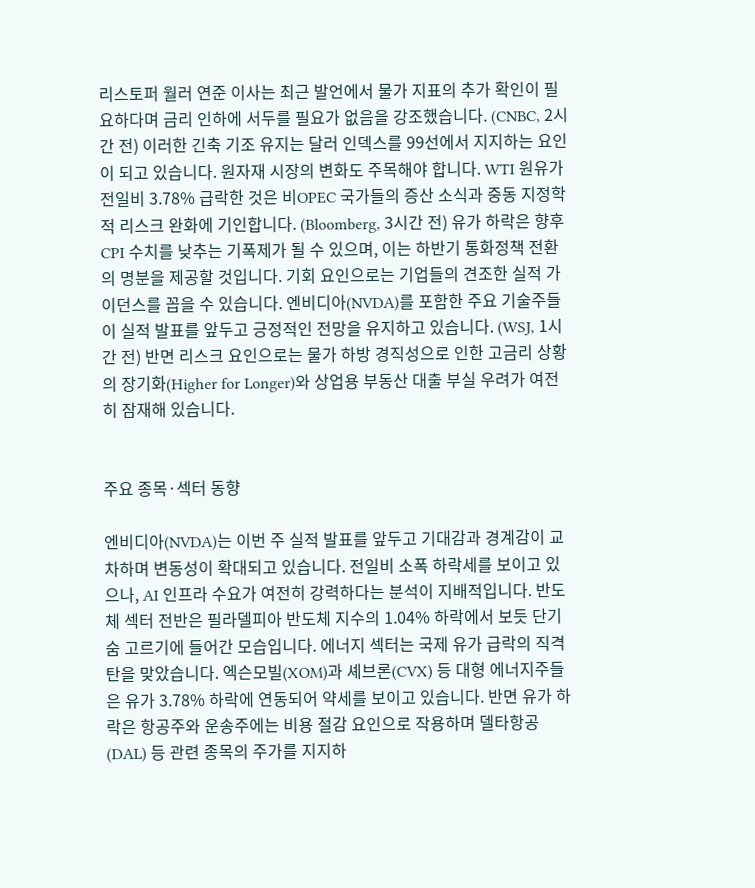리스토퍼 월러 연준 이사는 최근 발언에서 물가 지표의 추가 확인이 필요하다며 금리 인하에 서두를 필요가 없음을 강조했습니다. (CNBC, 2시간 전) 이러한 긴축 기조 유지는 달러 인덱스를 99선에서 지지하는 요인이 되고 있습니다. 원자재 시장의 변화도 주목해야 합니다. WTI 원유가 전일비 3.78% 급락한 것은 비OPEC 국가들의 증산 소식과 중동 지정학적 리스크 완화에 기인합니다. (Bloomberg, 3시간 전) 유가 하락은 향후 CPI 수치를 낮추는 기폭제가 될 수 있으며, 이는 하반기 통화정책 전환의 명분을 제공할 것입니다. 기회 요인으로는 기업들의 견조한 실적 가이던스를 꼽을 수 있습니다. 엔비디아(NVDA)를 포함한 주요 기술주들이 실적 발표를 앞두고 긍정적인 전망을 유지하고 있습니다. (WSJ, 1시간 전) 반면 리스크 요인으로는 물가 하방 경직성으로 인한 고금리 상황의 장기화(Higher for Longer)와 상업용 부동산 대출 부실 우려가 여전히 잠재해 있습니다.


주요 종목·섹터 동향

엔비디아(NVDA)는 이번 주 실적 발표를 앞두고 기대감과 경계감이 교차하며 변동성이 확대되고 있습니다. 전일비 소폭 하락세를 보이고 있으나, AI 인프라 수요가 여전히 강력하다는 분석이 지배적입니다. 반도체 섹터 전반은 필라델피아 반도체 지수의 1.04% 하락에서 보듯 단기 숨 고르기에 들어간 모습입니다. 에너지 섹터는 국제 유가 급락의 직격탄을 맞았습니다. 엑슨모빌(XOM)과 셰브론(CVX) 등 대형 에너지주들은 유가 3.78% 하락에 연동되어 약세를 보이고 있습니다. 반면 유가 하락은 항공주와 운송주에는 비용 절감 요인으로 작용하며 델타항공(DAL) 등 관련 종목의 주가를 지지하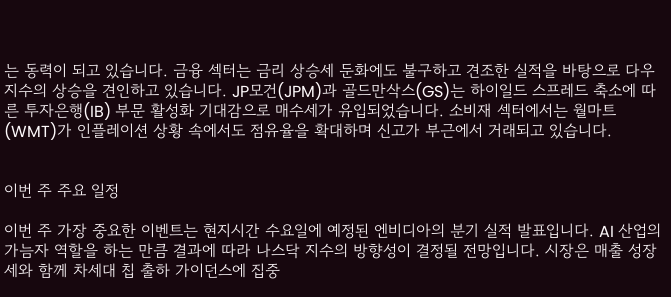는 동력이 되고 있습니다. 금융 섹터는 금리 상승세 둔화에도 불구하고 견조한 실적을 바탕으로 다우 지수의 상승을 견인하고 있습니다. JP모건(JPM)과 골드만삭스(GS)는 하이일드 스프레드 축소에 따른 투자은행(IB) 부문 활성화 기대감으로 매수세가 유입되었습니다. 소비재 섹터에서는 월마트(WMT)가 인플레이션 상황 속에서도 점유율을 확대하며 신고가 부근에서 거래되고 있습니다.


이번 주 주요 일정

이번 주 가장 중요한 이벤트는 현지시간 수요일에 예정된 엔비디아의 분기 실적 발표입니다. AI 산업의 가늠자 역할을 하는 만큼 결과에 따라 나스닥 지수의 방향성이 결정될 전망입니다. 시장은 매출 성장세와 함께 차세대 칩 출하 가이던스에 집중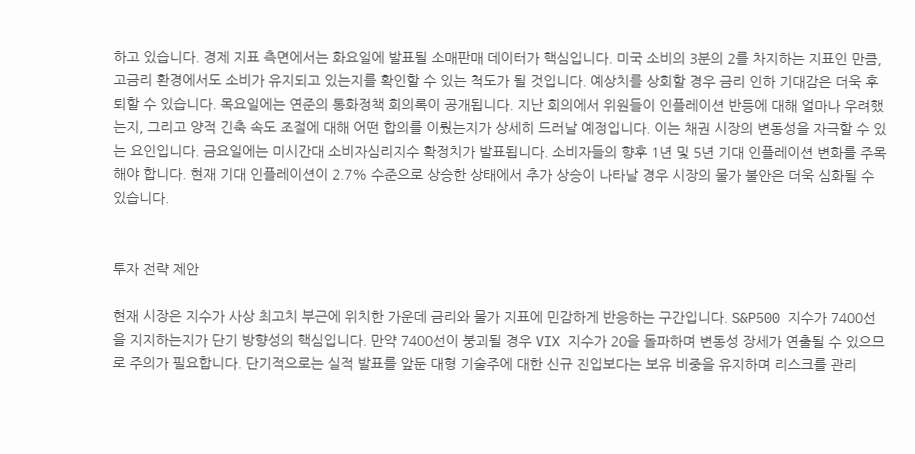하고 있습니다. 경제 지표 측면에서는 화요일에 발표될 소매판매 데이터가 핵심입니다. 미국 소비의 3분의 2를 차지하는 지표인 만큼, 고금리 환경에서도 소비가 유지되고 있는지를 확인할 수 있는 척도가 될 것입니다. 예상치를 상회할 경우 금리 인하 기대감은 더욱 후퇴할 수 있습니다. 목요일에는 연준의 통화정책 회의록이 공개됩니다. 지난 회의에서 위원들이 인플레이션 반등에 대해 얼마나 우려했는지, 그리고 양적 긴축 속도 조절에 대해 어떤 합의를 이뤘는지가 상세히 드러날 예정입니다. 이는 채권 시장의 변동성을 자극할 수 있는 요인입니다. 금요일에는 미시간대 소비자심리지수 확정치가 발표됩니다. 소비자들의 향후 1년 및 5년 기대 인플레이션 변화를 주목해야 합니다. 현재 기대 인플레이션이 2.7% 수준으로 상승한 상태에서 추가 상승이 나타날 경우 시장의 물가 불안은 더욱 심화될 수 있습니다.


투자 전략 제안

현재 시장은 지수가 사상 최고치 부근에 위치한 가운데 금리와 물가 지표에 민감하게 반응하는 구간입니다. S&P500 지수가 7400선을 지지하는지가 단기 방향성의 핵심입니다. 만약 7400선이 붕괴될 경우 VIX 지수가 20을 돌파하며 변동성 장세가 연출될 수 있으므로 주의가 필요합니다. 단기적으로는 실적 발표를 앞둔 대형 기술주에 대한 신규 진입보다는 보유 비중을 유지하며 리스크를 관리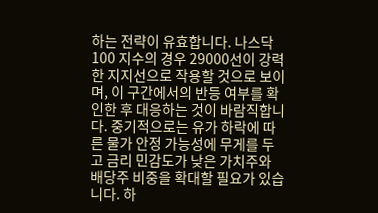하는 전략이 유효합니다. 나스닥 100 지수의 경우 29000선이 강력한 지지선으로 작용할 것으로 보이며, 이 구간에서의 반등 여부를 확인한 후 대응하는 것이 바람직합니다. 중기적으로는 유가 하락에 따른 물가 안정 가능성에 무게를 두고 금리 민감도가 낮은 가치주와 배당주 비중을 확대할 필요가 있습니다. 하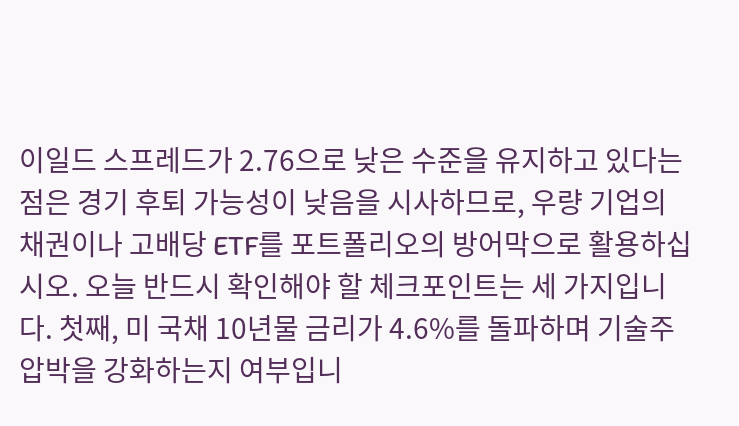이일드 스프레드가 2.76으로 낮은 수준을 유지하고 있다는 점은 경기 후퇴 가능성이 낮음을 시사하므로, 우량 기업의 채권이나 고배당 ETF를 포트폴리오의 방어막으로 활용하십시오. 오늘 반드시 확인해야 할 체크포인트는 세 가지입니다. 첫째, 미 국채 10년물 금리가 4.6%를 돌파하며 기술주 압박을 강화하는지 여부입니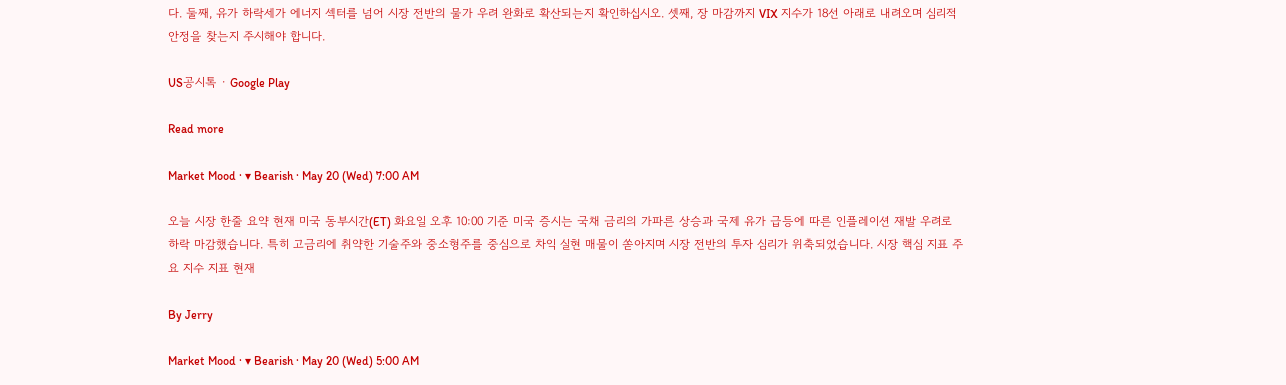다. 둘째, 유가 하락세가 에너지 섹터를 넘어 시장 전반의 물가 우려 완화로 확산되는지 확인하십시오. 셋째, 장 마감까지 VIX 지수가 18선 아래로 내려오며 심리적 안정을 찾는지 주시해야 합니다.

US공시톡 · Google Play

Read more

Market Mood · ▾ Bearish · May 20 (Wed) 7:00 AM

오늘 시장 한줄 요약 현재 미국 동부시간(ET) 화요일 오후 10:00 기준 미국 증시는 국채 금리의 가파른 상승과 국제 유가 급등에 따른 인플레이션 재발 우려로 하락 마감했습니다. 특히 고금리에 취약한 기술주와 중소형주를 중심으로 차익 실현 매물이 쏟아지며 시장 전반의 투자 심리가 위축되었습니다. 시장 핵심 지표 주요 지수 지표 현재

By Jerry

Market Mood · ▾ Bearish · May 20 (Wed) 5:00 AM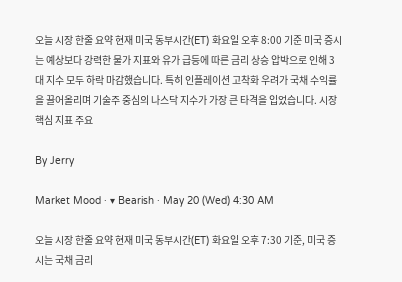오늘 시장 한줄 요약 현재 미국 동부시간(ET) 화요일 오후 8:00 기준 미국 증시는 예상보다 강력한 물가 지표와 유가 급등에 따른 금리 상승 압박으로 인해 3대 지수 모두 하락 마감했습니다. 특히 인플레이션 고착화 우려가 국채 수익률을 끌어올리며 기술주 중심의 나스닥 지수가 가장 큰 타격을 입었습니다. 시장 핵심 지표 주요

By Jerry

Market Mood · ▾ Bearish · May 20 (Wed) 4:30 AM

오늘 시장 한줄 요약 현재 미국 동부시간(ET) 화요일 오후 7:30 기준, 미국 증시는 국채 금리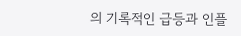의 기록적인 급등과 인플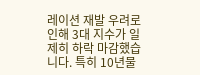레이션 재발 우려로 인해 3대 지수가 일제히 하락 마감했습니다. 특히 10년물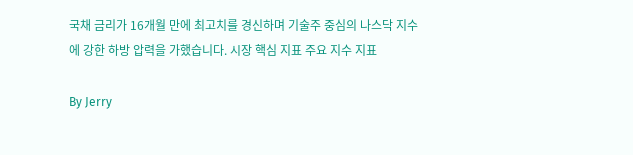국채 금리가 16개월 만에 최고치를 경신하며 기술주 중심의 나스닥 지수에 강한 하방 압력을 가했습니다. 시장 핵심 지표 주요 지수 지표

By Jerry